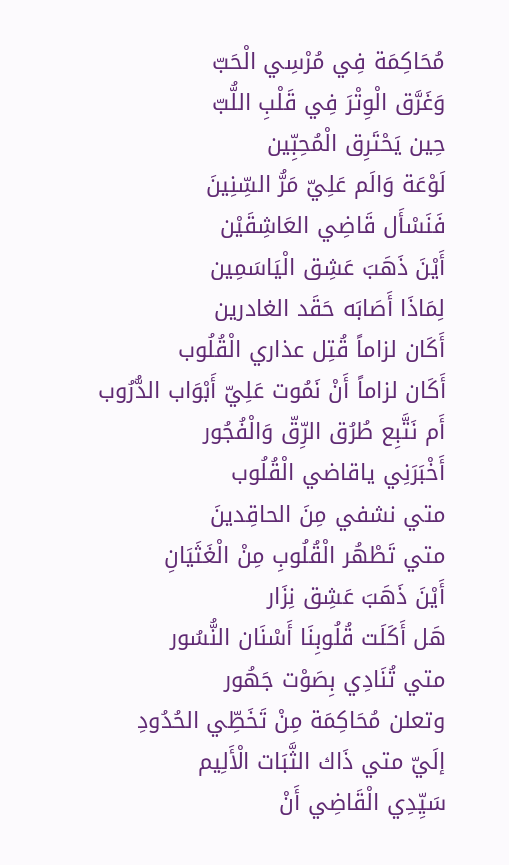مُحَاكِمَة فِي مُرْسِي الْحَبّ
وَغَرَّق الْوِتْرَ فِي قَلْبِ اللُّبّ
حِين يَحْتَرِق الْمُحِبِّين
لَوْعَة وَالَم عَلِيّ مَرُّ السِّنِينَ
فَنَسْأَل قَاضِي العَاشِقَيْن
أَيْنَ ذَهَبَ عَشِق الْيَاسَمِين
لِمَاذَا أَصَابَه حَقَد الغادرين
أَكَان لزاماً قُتِل عذاري الْقُلُوب
أَكَان لزاماً أَنْ نَمُوت عَلِيّ أَبْوَاب الدُّرُوب
أَم نَتَّبِع طُرُق الرِّقّ وَالْفُجُور
أَخْبَرَنِي ياقاضي الْقُلُوب
متي نشفي مِنَ الحاقِدينَ
متي تَطْهُر الْقُلُوبِ مِنْ الْغَثَيَانِ
أَيْنَ ذَهَبَ عَشِق نِزَار
هَل أَكَلَت قُلُوبِنَا أَسْنَان النُّسُور
متي تُنَادِي بِصَوْت جَهُور
وتعلن مُحَاكِمَة مِنْ تَخَطِّي الحُدُودِ
إلَيّ متي ذَاك الثَّبَات الْأَلِيم
سَيِّدِي الْقَاضِي أَنْ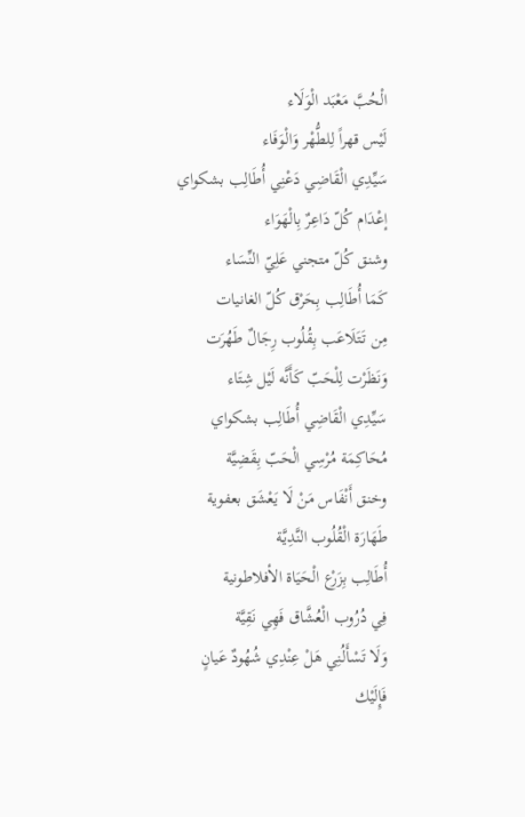الْحُبَّ مَعْبَد الْوَلَاء
لَيْس قهراً لِلطُّهْر وَالْوَفَاء
سَيِّدِي الْقَاضِي دَعْنِي أُطَالِب بشكواي
إعْدَام كُلّ دَاعِرٌ بِالْهَوَاء
وشنق كُلّ متجني عَلِيّ النِّسَاء
كَمَا أُطَالِب بِحَرْق كُلّ الغانيات
مِن تَتَلَاعَب بِقُلُوب رِجَالٌ طَهُرَت
وَنَظَرْت لِلْحَبّ كَأَنَّه لَيْل شِتَاء
سَيِّدِي الْقَاضِي أُطَالِب بشكواي
مُحَاكِمَة مُرْسِي الْحَبّ بِقَضِيَّة
وخنق أَنْفَاس مَنْ لَا يَعْشَق بعفوية
طَهَارَة الْقُلُوب النَّدِيَّة
أُطَالِب بِزَرْع الْحَيَاة الأفلاطونية
فِي دُرُوب الْعُشَّاق فَهِي نَقِيَّة
وَلَا تَسْأَلُنِي هَلْ عِنْدِي شُهُودٌ عَيانٍ
فَإِلَيْك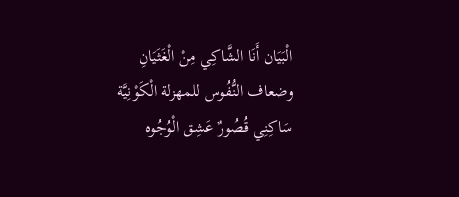الْبَيَان أَنَا الشَّاكِي مِنْ الْغَثَيَانِ
وضعاف النُّفُوس للمهزلة الْكَوْنِيَّة
سَاكِنِي قُصُورٌ عَشِق الْوُجُوه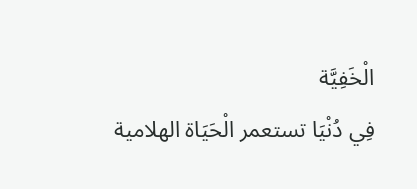الْخَفِيَّة
فِي دُنْيَا تستعمر الْحَيَاة الهلامية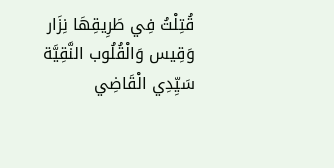قُتِلْتُ فِي طَرِيقِهَا نِزَار وَقِيس وَالْقُلُوب النَّقِيَّة
سَيِّدِي الْقَاضِي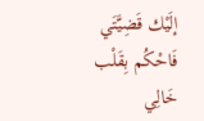إلَيْك قَضِيَّتَي
فَاحْكُم بِقَلْب خَالِي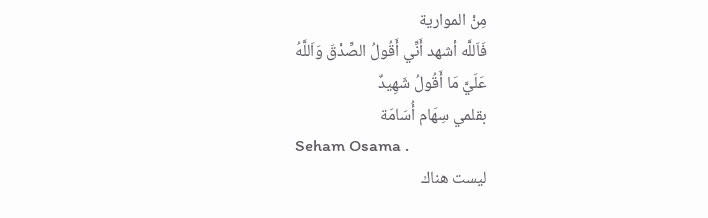مِنْ الموارية
فَاَللَّه أشهد أَنِّي أَقُولُ الصِّدْقَ وَاَللَّهُ
عَلَيَّ مَا أَقُولُ شَهِيدٌ
بقلمي سِهَام أُسَامَة
Seham Osama .
ليست هناك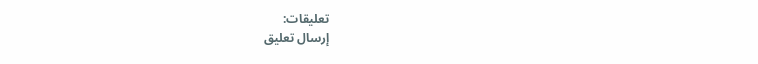تعليقات:
إرسال تعليق